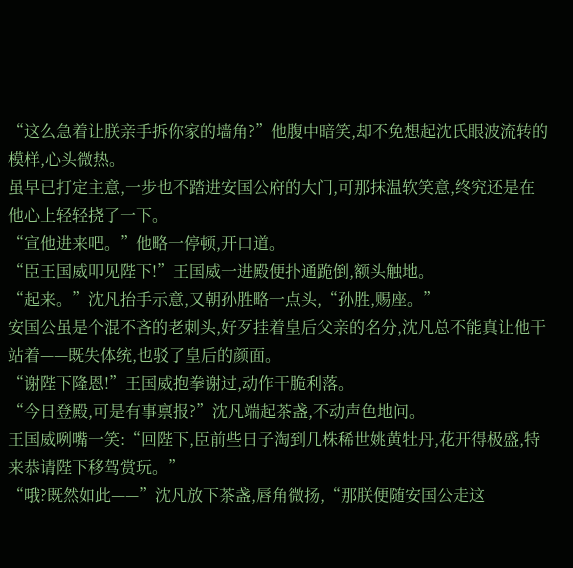“这么急着让朕亲手拆你家的墙角?”他腹中暗笑,却不免想起沈氏眼波流转的模样,心头微热。
虽早已打定主意,一步也不踏进安国公府的大门,可那抹温软笑意,终究还是在他心上轻轻挠了一下。
“宣他进来吧。”他略一停顿,开口道。
“臣王国威叩见陛下!”王国威一进殿便扑通跪倒,额头触地。
“起来。”沈凡抬手示意,又朝孙胜略一点头,“孙胜,赐座。”
安国公虽是个混不吝的老刺头,好歹挂着皇后父亲的名分,沈凡总不能真让他干站着——既失体统,也驳了皇后的颜面。
“谢陛下隆恩!”王国威抱拳谢过,动作干脆利落。
“今日登殿,可是有事禀报?”沈凡端起茶盏,不动声色地问。
王国威咧嘴一笑:“回陛下,臣前些日子淘到几株稀世姚黄牡丹,花开得极盛,特来恭请陛下移驾赏玩。”
“哦?既然如此——”沈凡放下茶盏,唇角微扬,“那朕便随安国公走这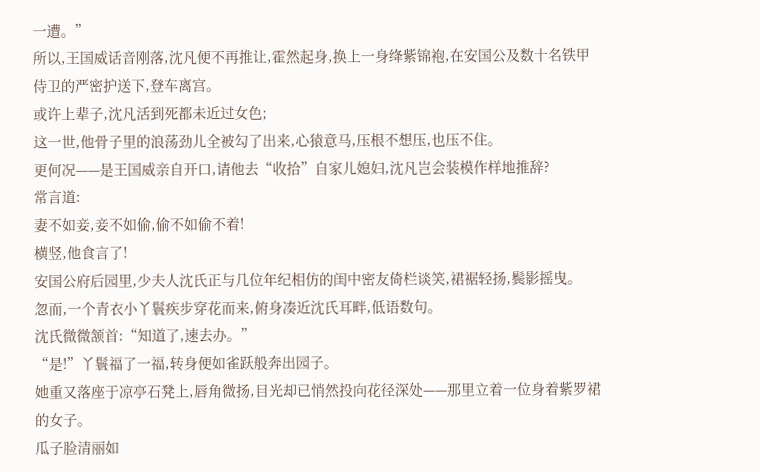一遭。”
所以,王国威话音刚落,沈凡便不再推让,霍然起身,换上一身绛紫锦袍,在安国公及数十名铁甲侍卫的严密护送下,登车离宫。
或许上辈子,沈凡活到死都未近过女色;
这一世,他骨子里的浪荡劲儿全被勾了出来,心猿意马,压根不想压,也压不住。
更何况——是王国威亲自开口,请他去“收拾”自家儿媳妇,沈凡岂会装模作样地推辞?
常言道:
妻不如妾,妾不如偷,偷不如偷不着!
横竖,他食言了!
安国公府后园里,少夫人沈氏正与几位年纪相仿的闺中密友倚栏谈笑,裙裾轻扬,鬓影摇曳。
忽而,一个青衣小丫鬟疾步穿花而来,俯身凑近沈氏耳畔,低语数句。
沈氏微微颔首:“知道了,速去办。”
“是!”丫鬟福了一福,转身便如雀跃般奔出园子。
她重又落座于凉亭石凳上,唇角微扬,目光却已悄然投向花径深处——那里立着一位身着紫罗裙的女子。
瓜子脸清丽如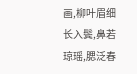画,柳叶眉细长入鬓,鼻若琼瑶,腮泛春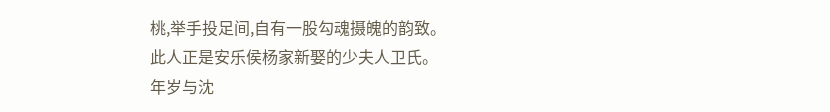桃,举手投足间,自有一股勾魂摄魄的韵致。
此人正是安乐侯杨家新娶的少夫人卫氏。
年岁与沈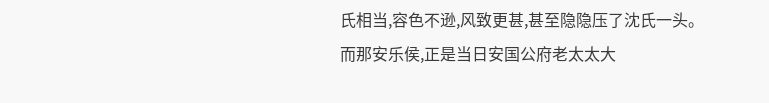氏相当,容色不逊,风致更甚,甚至隐隐压了沈氏一头。
而那安乐侯,正是当日安国公府老太太大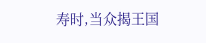寿时,当众揭王国